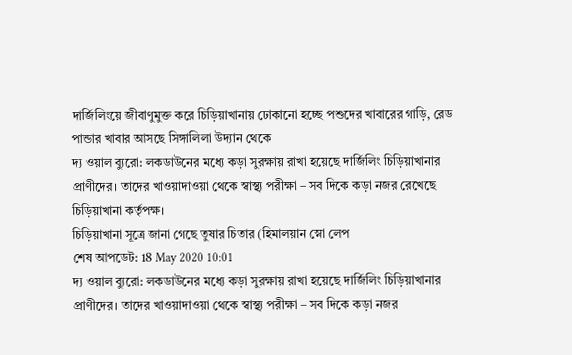দার্জিলিংয়ে জীবাণুমুক্ত করে চিড়িয়াখানায় ঢোকানো হচ্ছে পশুদের খাবারের গাড়ি, রেড পান্ডার খাবার আসছে সিঙ্গালিলা উদ্যান থেকে
দ্য ওয়াল ব্যুরো: লকডাউনের মধ্যে কড়া সুরক্ষায় রাখা হয়েছে দার্জিলিং চিড়িয়াখানার প্রাণীদের। তাদের খাওয়াদাওয়া থেকে স্বাস্থ্য পরীক্ষা – সব দিকে কড়া নজর রেখেছে চিড়িয়াখানা কর্তৃপক্ষ।
চিড়িয়াখানা সূত্রে জানা গেছে তুষার চিতার (হিমালয়ান স্নো লেপ
শেষ আপডেট: 18 May 2020 10:01
দ্য ওয়াল ব্যুরো: লকডাউনের মধ্যে কড়া সুরক্ষায় রাখা হয়েছে দার্জিলিং চিড়িয়াখানার প্রাণীদের। তাদের খাওয়াদাওয়া থেকে স্বাস্থ্য পরীক্ষা – সব দিকে কড়া নজর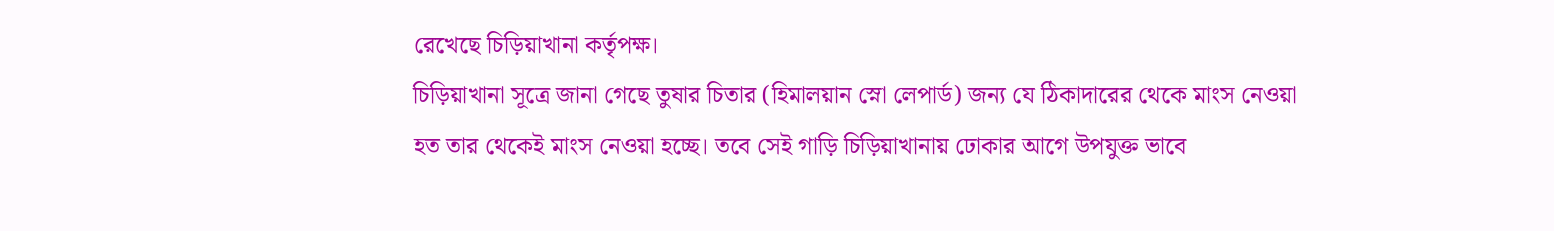রেখেছে চিড়িয়াখানা কর্তৃপক্ষ।
চিড়িয়াখানা সূত্রে জানা গেছে তুষার চিতার (হিমালয়ান স্নো লেপার্ড) জন্য যে ঠিকাদারের থেকে মাংস নেওয়া হত তার থেকেই মাংস নেওয়া হচ্ছে। তবে সেই গাড়ি চিড়িয়াখানায় ঢোকার আগে উপযুক্ত ভাবে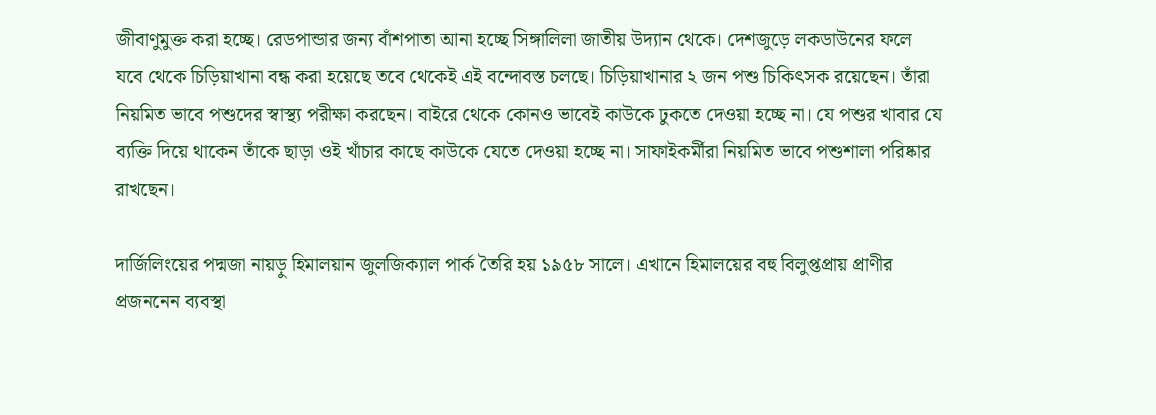জীবাণুমুক্ত করা হচ্ছে। রেডপান্ডার জন্য বাঁশপাতা আনা হচ্ছে সিঙ্গালিলা জাতীয় উদ্যান থেকে। দেশজুড়ে লকডাউনের ফলে যবে থেকে চিড়িয়াখানা বন্ধ করা হয়েছে তবে থেকেই এই বন্দোবস্ত চলছে। চিড়িয়াখানার ২ জন পশু চিকিৎসক রয়েছেন। তাঁরা নিয়মিত ভাবে পশুদের স্বাস্থ্য পরীক্ষা করছেন। বাইরে থেকে কোনও ভাবেই কাউকে ঢুকতে দেওয়া হচ্ছে না। যে পশুর খাবার যে ব্যক্তি দিয়ে থাকেন তাঁকে ছাড়া ওই খাঁচার কাছে কাউকে যেতে দেওয়া হচ্ছে না। সাফাইকর্মীরা নিয়মিত ভাবে পশুশালা পরিষ্কার রাখছেন।

দার্জিলিংয়ের পদ্মজা নায়ড়ু হিমালয়ান জুলজিক্যাল পার্ক তৈরি হয় ১৯৫৮ সালে। এখানে হিমালয়ের বহু বিলুপ্তপ্রায় প্রাণীর প্রজননেন ব্যবস্থা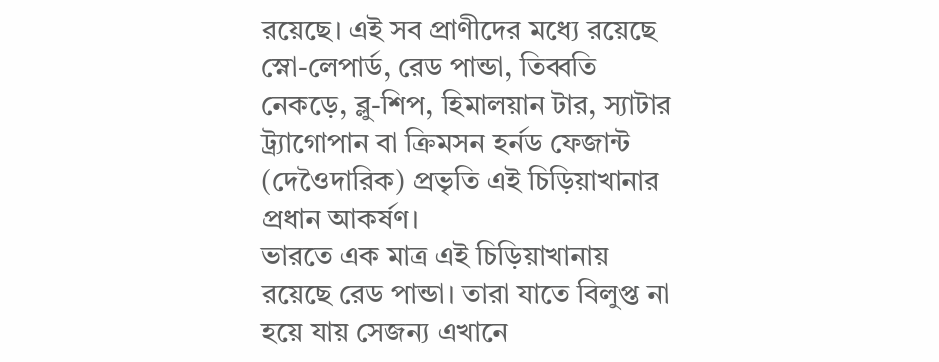রয়েছে। এই সব প্রাণীদের মধ্যে রয়েছে স্নো-লেপার্ড, রেড পান্ডা, তিব্বতি নেকড়ে, ব্লু-শিপ, হিমালয়ান টার, স্যাটার ট্র্যাগোপান বা ক্রিমসন হর্নড ফেজান্ট (দেওৈদারিক) প্রভৃতি এই চিড়িয়াখানার প্রধান আকর্ষণ।
ভারতে এক মাত্র এই চিড়িয়াখানায় রয়েছে রেড পান্ডা। তারা যাতে বিলুপ্ত না হয়ে যায় সেজন্য এখানে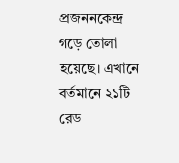প্রজননকেন্দ্র গড়ে তোলা হয়েছে। এখানে বর্তমানে ২১টি রেড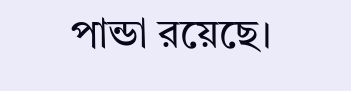পান্ডা রয়েছে।